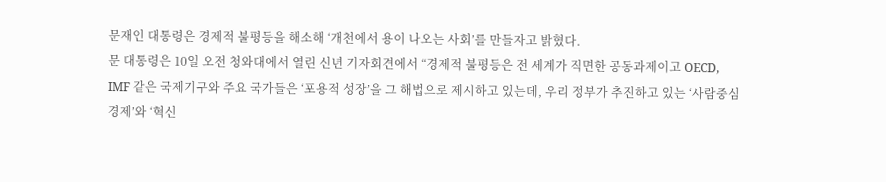문재인 대통령은 경제적 불평등을 해소해 ‘개천에서 용이 나오는 사회’를 만들자고 밝혔다.
문 대통령은 10일 오전 청와대에서 열린 신년 기자회견에서 “경제적 불평등은 전 세계가 직면한 공동과제이고 OECD, IMF 같은 국제기구와 주요 국가들은 ‘포용적 성장’을 그 해법으로 제시하고 있는데, 우리 정부가 추진하고 있는 ‘사람중심 경제’와 ‘혁신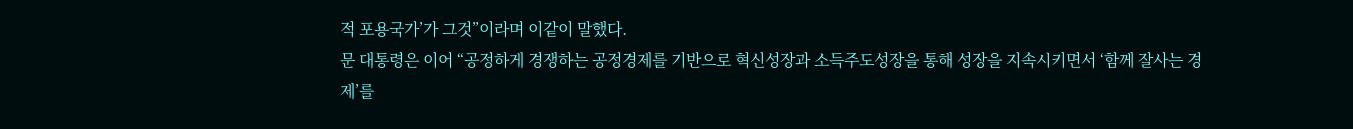적 포용국가’가 그것”이라며 이같이 말했다.
문 대통령은 이어 “공정하게 경쟁하는 공정경제를 기반으로 혁신성장과 소득주도성장을 통해 성장을 지속시키면서 ‘함께 잘사는 경제’를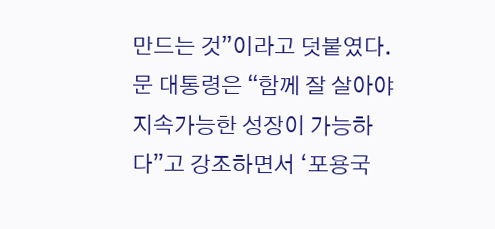만드는 것”이라고 덧붙였다.
문 대통령은 “함께 잘 살아야 지속가능한 성장이 가능하다”고 강조하면서 ‘포용국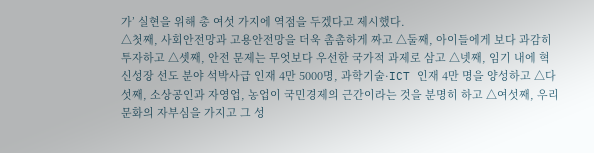가’ 실현을 위해 총 여섯 가지에 역점을 두겠다고 제시했다.
△첫째, 사회안전망과 고용안전망을 더욱 촘촘하게 짜고 △둘째, 아이들에게 보다 과감히 투자하고 △셋째, 안전 문제는 무엇보다 우선한 국가적 과제로 삼고 △넷째, 임기 내에 혁신성장 선도 분야 석박사급 인재 4만 5000명, 과학기술·ICT 인재 4만 명을 양성하고 △다섯째, 소상공인과 자영업, 농업이 국민경제의 근간이라는 것을 분명히 하고 △여섯째, 우리 문화의 자부심을 가지고 그 성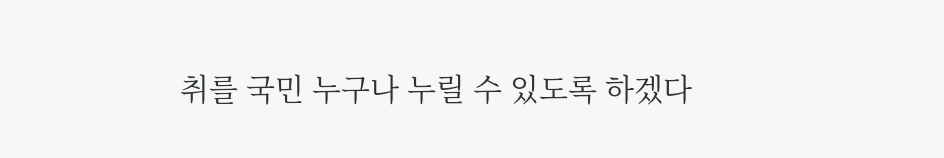취를 국민 누구나 누릴 수 있도록 하겠다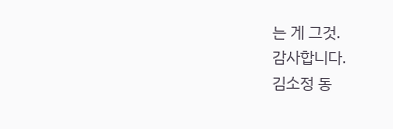는 게 그것.
감사합니다.
김소정 동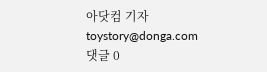아닷컴 기자 toystory@donga.com
댓글 0